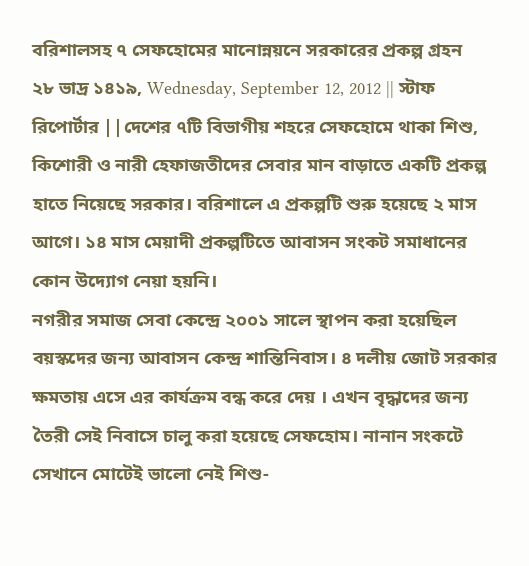বরিশালসহ ৭ সেফহোমের মানোন্নয়নে সরকারের প্রকল্প গ্রহন
২৮ ভাদ্র ১৪১৯, Wednesday, September 12, 2012 || স্টাফ রিপোর্টার ||দেশের ৭টি বিভাগীয় শহরে সেফহোমে থাকা শিশু, কিশোরী ও নারী হেফাজতীদের সেবার মান বাড়াতে একটি প্রকল্প হাতে নিয়েছে সরকার। বরিশালে এ প্রকল্পটি শুরু হয়েছে ২ মাস আগে। ১৪ মাস মেয়াদী প্রকল্পটিতে আবাসন সংকট সমাধানের কোন উদ্যোগ নেয়া হয়নি।
নগরীর সমাজ সেবা কেন্দ্রে ২০০১ সালে স্থাপন করা হয়েছিল বয়স্কদের জন্য আবাসন কেন্দ্র শান্তিনিবাস। ৪ দলীয় জোট সরকার ক্ষমতায় এসে এর কার্যক্রম বন্ধ করে দেয় । এখন বৃদ্ধাদের জন্য তৈরী সেই নিবাসে চালু করা হয়েছে সেফহোম। নানান সংকটে সেখানে মোটেই ভালো নেই শিশু-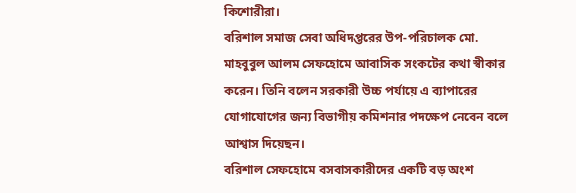কিশোরীরা।
বরিশাল সমাজ সেবা অধিদপ্তরের উপ-পরিচালক মো. মাহবুবুল আলম সেফহোমে আবাসিক সংকটের কথা স্বীকার করেন। তিনি বলেন সরকারী উচ্চ পর্যায়ে এ ব্যাপারের যোগাযোগের জন্য বিভাগীয় কমিশনার পদক্ষেপ নেবেন বলে আশ্বাস দিয়েছন।
বরিশাল সেফহোমে বসবাসকারীদের একটি বড় অংশ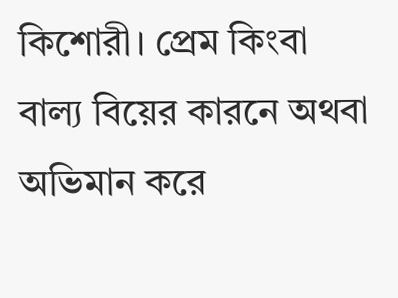কিশোরী। প্রেম কিংবা বাল্য বিয়ের কারনে অথবা অভিমান করে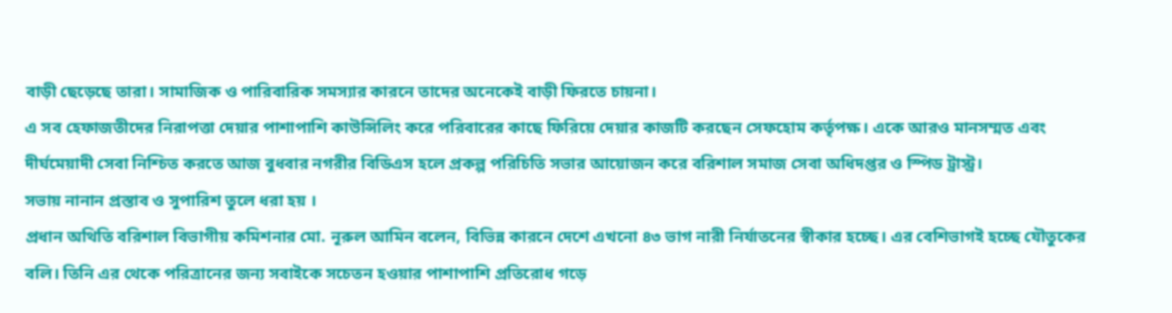বাড়ী ছেড়েছে তারা। সামাজিক ও পারিবারিক সমস্যার কারনে তাদের অনেকেই বাড়ী ফিরতে চায়না।
এ সব হেফাজতীদের নিরাপত্তা দেয়ার পাশাপাশি কাউন্সিলিং করে পরিবারের কাছে ফিরিয়ে দেয়ার কাজটি করছেন সেফহোম কর্তৃপক্ষ। একে আরও মানসম্মত এবং দীর্ঘমেয়াদী সেবা নিশ্চিত করতে আজ বুধবার নগরীর বিডিএস হলে প্রকল্প পরিচিতি সভার আয়োজন করে বরিশাল সমাজ সেবা অধিদপ্তর ও স্পিড ট্রাস্ট্র।
সভায় নানান প্রস্তাব ও সুপারিশ তুলে ধরা হয় ।
প্রধান অথিতি বরিশাল বিভাগীয় কমিশনার মো. নূরুল আমিন বলেন, বিভিন্ন কারনে দেশে এখনো ৪৩ ভাগ নারী নির্যাতনের স্বীকার হচ্ছে। এর বেশিভাগই হচ্ছে যৌতুকের বলি। তিনি এর থেকে পরিত্রানের জন্য সবাইকে সচেতন হওয়ার পাশাপাশি প্রতিরোধ গড়ে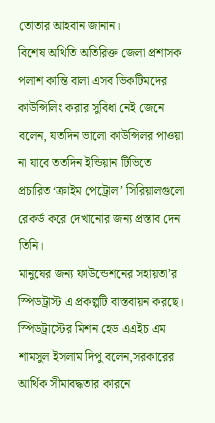তোতার আহবান জানান।
বিশেষ অথিতি অতিরিক্ত জেলা প্রশাসক পলাশ কান্তি বালা এসব ভিকটিমদের কাউন্সিলিং করার সুবিধা নেই জেনে বলেন, যতদিন ভালো কাউন্সিলর পাওয়া না যাবে ততদিন ইন্ডিয়ান টিভিতে প্রচারিত ‘ক্রাইম পেট্রোল’ সিরিয়ালগুলো রেকর্ড করে দেখানোর জন্য প্রস্তাব দেন তিনি।
মানুষের জন্য ফাউন্ডেশনের সহায়তা’র স্পিডট্রাস্ট এ প্রকল্পটি বাস্তবায়ন করছে। স্পিডট্রাস্টের মিশন হেড এএইচ এম শামসুল ইসলাম দিপু বলেন,সরকারের আর্থিক সীমাবদ্ধতার কারনে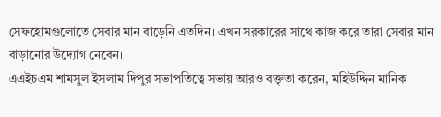সেফহোমগুলোতে সেবার মান বাড়েনি এতদিন। এখন সরকারের সাথে কাজ করে তারা সেবার মান বাড়ানোর উদ্যোগ নেবেন।
এএইচএম শামসুল ইসলাম দিপুর সভাপতিত্বে সভায় আরও বক্তৃতা করেন, মহিউদ্দিন মানিক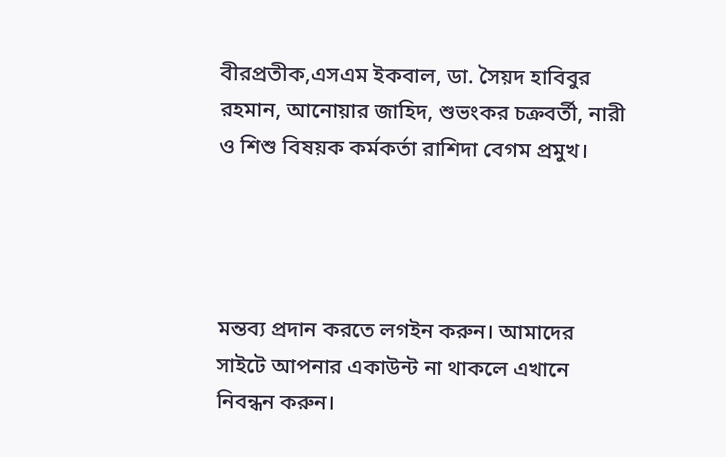বীরপ্রতীক,এসএম ইকবাল, ডা. সৈয়দ হাবিবুর রহমান, আনোয়ার জাহিদ, শুভংকর চক্রবর্তী, নারী ও শিশু বিষয়ক কর্মকর্তা রাশিদা বেগম প্রমুখ।




মন্তব্য প্রদান করতে লগইন করুন। আমাদের সাইটে আপনার একাউন্ট না থাকলে এখানে নিবন্ধন করুন।